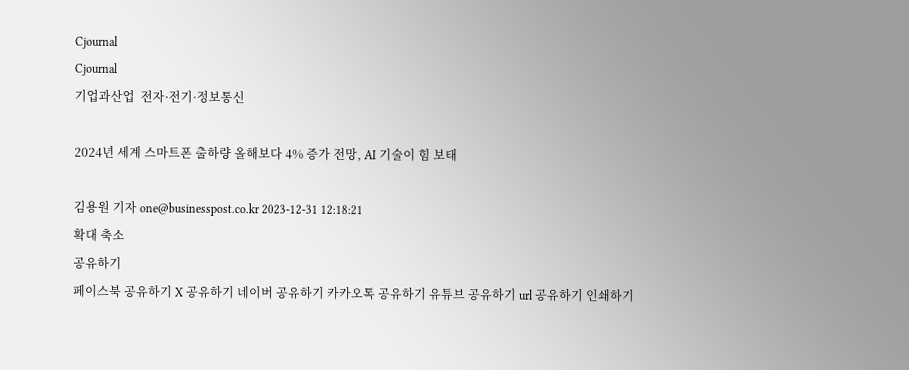Cjournal
Cjournal
기업과산업  전자·전기·정보통신

2024년 세계 스마트폰 출하량 올해보다 4% 증가 전망, AI 기술이 힘 보태

김용원 기자 one@businesspost.co.kr 2023-12-31 12:18:21
확대 축소
공유하기
페이스북 공유하기 X 공유하기 네이버 공유하기 카카오톡 공유하기 유튜브 공유하기 url 공유하기 인쇄하기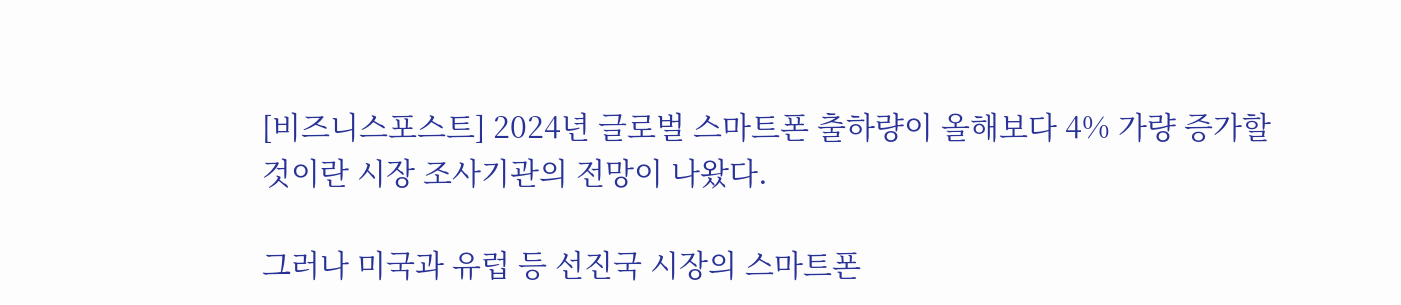[비즈니스포스트] 2024년 글로벌 스마트폰 출하량이 올해보다 4% 가량 증가할 것이란 시장 조사기관의 전망이 나왔다.

그러나 미국과 유럽 등 선진국 시장의 스마트폰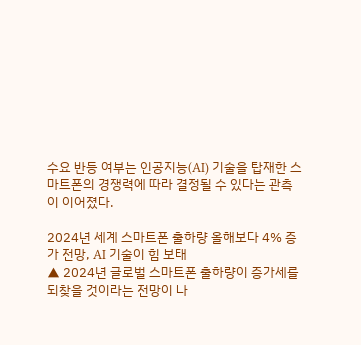수요 반등 여부는 인공지능(AI) 기술을 탑재한 스마트폰의 경쟁력에 따라 결정될 수 있다는 관측이 이어졌다.

2024년 세계 스마트폰 출하량 올해보다 4% 증가 전망, AI 기술이 힘 보태
▲ 2024년 글로벌 스마트폰 출하량이 증가세를 되찾을 것이라는 전망이 나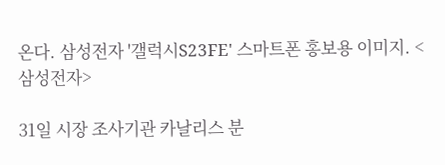온다. 삼성전자 '갤럭시S23FE' 스마트폰 홍보용 이미지. <삼성전자>

31일 시장 조사기관 카날리스 분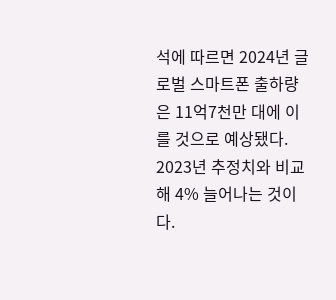석에 따르면 2024년 글로벌 스마트폰 출하량은 11억7천만 대에 이를 것으로 예상됐다. 2023년 추정치와 비교해 4% 늘어나는 것이다.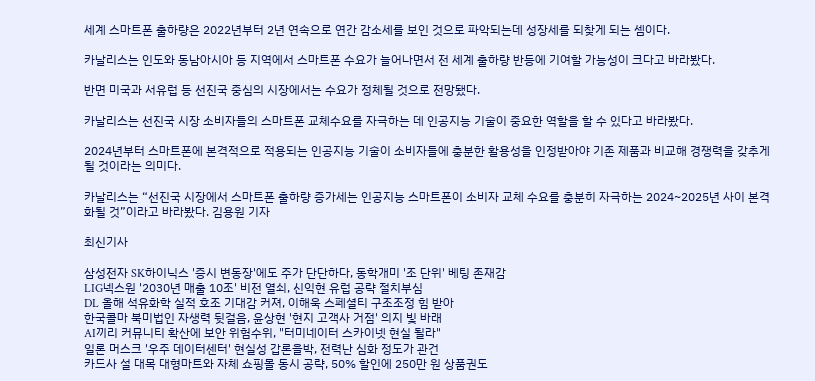세계 스마트폰 출하량은 2022년부터 2년 연속으로 연간 감소세를 보인 것으로 파악되는데 성장세를 되찾게 되는 셈이다.

카날리스는 인도와 동남아시아 등 지역에서 스마트폰 수요가 늘어나면서 전 세계 출하량 반등에 기여할 가능성이 크다고 바라봤다.

반면 미국과 서유럽 등 선진국 중심의 시장에서는 수요가 정체될 것으로 전망됐다.

카날리스는 선진국 시장 소비자들의 스마트폰 교체수요를 자극하는 데 인공지능 기술이 중요한 역할을 할 수 있다고 바라봤다.

2024년부터 스마트폰에 본격적으로 적용되는 인공지능 기술이 소비자들에 충분한 활용성을 인정받아야 기존 제품과 비교해 경쟁력을 갖추게 될 것이라는 의미다.

카날리스는 “선진국 시장에서 스마트폰 출하량 증가세는 인공지능 스마트폰이 소비자 교체 수요를 충분히 자극하는 2024~2025년 사이 본격화될 것”이라고 바라봤다. 김용원 기자

최신기사

삼성전자 SK하이닉스 '증시 변동장'에도 주가 단단하다, 동학개미 '조 단위' 베팅 존재감
LIG넥스원 '2030년 매출 10조' 비전 열쇠, 신익현 유럽 공략 절치부심
DL 올해 석유화학 실적 호조 기대감 커져, 이해욱 스페셜티 구조조정 힘 받아
한국콜마 북미법인 자생력 뒷걸음, 윤상현 '현지 고객사 거점' 의지 빛 바래
AI끼리 커뮤니티 확산에 보안 위험수위, "터미네이터 스카이넷 현실 될라"
일론 머스크 '우주 데이터센터' 현실성 갑론을박, 전력난 심화 정도가 관건
카드사 설 대목 대형마트와 자체 쇼핑몰 동시 공략, 50% 할인에 250만 원 상품권도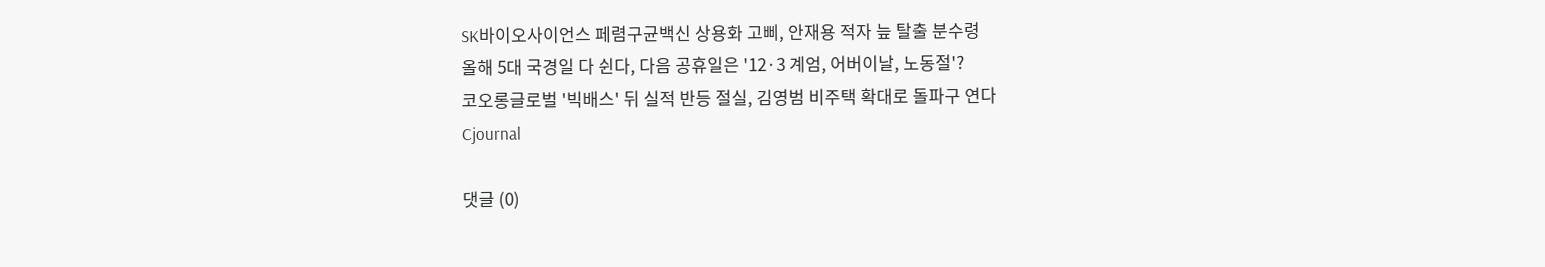SK바이오사이언스 페렴구균백신 상용화 고삐, 안재용 적자 늪 탈출 분수령
올해 5대 국경일 다 쉰다, 다음 공휴일은 '12·3 계엄, 어버이날, 노동절'?
코오롱글로벌 '빅배스' 뒤 실적 반등 절실, 김영범 비주택 확대로 돌파구 연다
Cjournal

댓글 (0)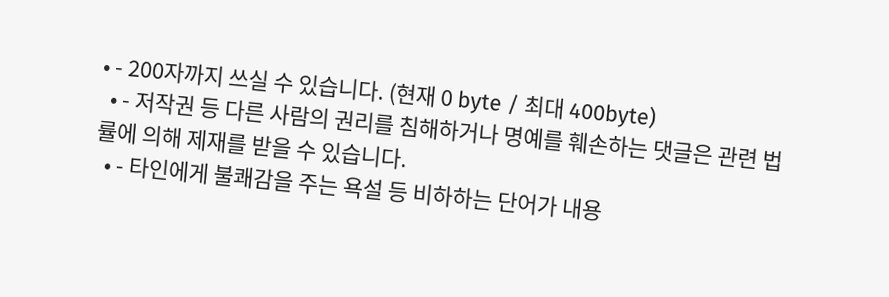• - 200자까지 쓰실 수 있습니다. (현재 0 byte / 최대 400byte)
  • - 저작권 등 다른 사람의 권리를 침해하거나 명예를 훼손하는 댓글은 관련 법률에 의해 제재를 받을 수 있습니다.
  • - 타인에게 불쾌감을 주는 욕설 등 비하하는 단어가 내용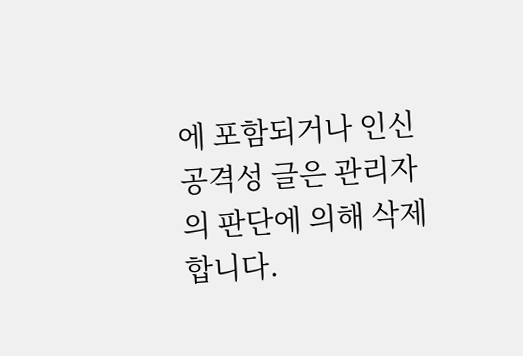에 포함되거나 인신공격성 글은 관리자의 판단에 의해 삭제 합니다.